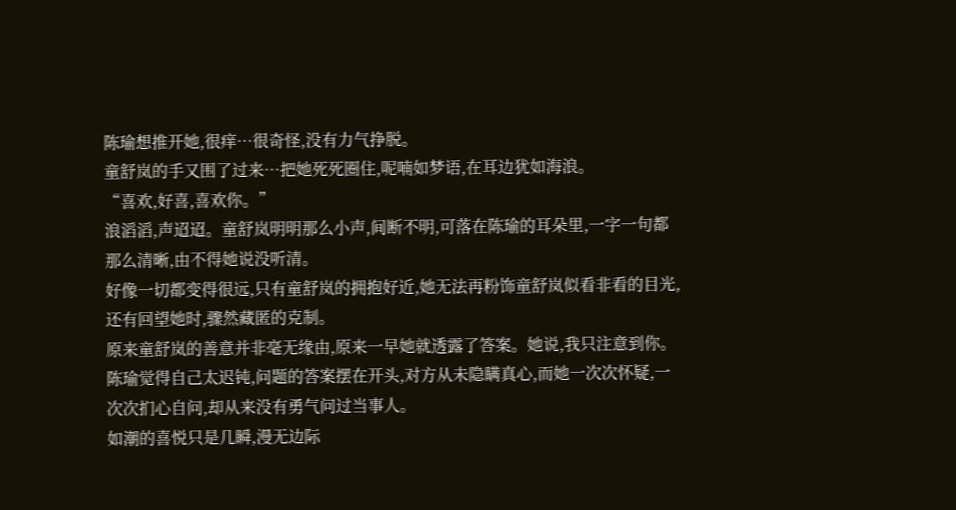陈瑜想推开她,很痒…很奇怪,没有力气挣脱。
童舒岚的手又围了过来…把她死死圈住,呢喃如梦语,在耳边犹如海浪。
“喜欢,好喜,喜欢你。”
浪滔滔,声迢迢。童舒岚明明那么小声,间断不明,可落在陈瑜的耳朵里,一字一句都那么清晰,由不得她说没听清。
好像一切都变得很远,只有童舒岚的拥抱好近,她无法再粉饰童舒岚似看非看的目光,还有回望她时,骤然藏匿的克制。
原来童舒岚的善意并非毫无缘由,原来一早她就透露了答案。她说,我只注意到你。
陈瑜觉得自己太迟钝,问题的答案摆在开头,对方从未隐瞒真心,而她一次次怀疑,一次次扪心自问,却从来没有勇气问过当事人。
如潮的喜悦只是几瞬,漫无边际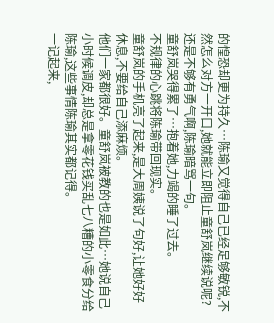的惶恐却更为持久…陈瑜又觉得自己已经足够敏锐,不然怎么对方一开口,她就能立即阻止童舒岚继续说呢?
还是不够有勇气啊,陈瑜暗骂一句。
童舒岚哭得累了…抱着她,力竭的睡了过去。
不规律的心跳将陈瑜带回现实。
童舒岚的手机亮了起来,是大周姨说了句好,让她好好休息,不要给自己添麻烦。
他们一家都很好。童舒岚被教的也是如此…她说自己小时候调皮,却总是拿零花钱买乱七八糟的小零食分给陈瑜,这些事情陈瑜其实都记得。
一记起来,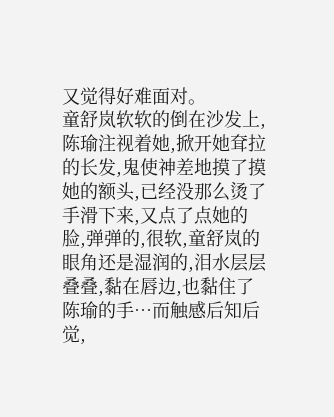又觉得好难面对。
童舒岚软软的倒在沙发上,陈瑜注视着她,掀开她耷拉的长发,鬼使神差地摸了摸她的额头,已经没那么烫了
手滑下来,又点了点她的脸,弹弹的,很软,童舒岚的眼角还是湿润的,泪水层层叠叠,黏在唇边,也黏住了陈瑜的手…而触感后知后觉,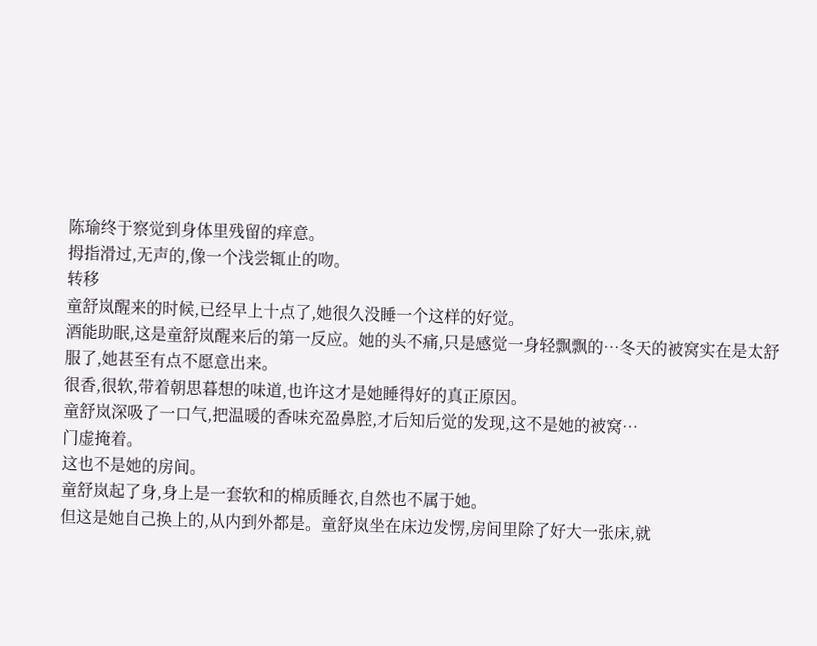陈瑜终于察觉到身体里残留的痒意。
拇指滑过,无声的,像一个浅尝辄止的吻。
转移
童舒岚醒来的时候,已经早上十点了,她很久没睡一个这样的好觉。
酒能助眠,这是童舒岚醒来后的第一反应。她的头不痛,只是感觉一身轻飘飘的…冬天的被窝实在是太舒服了,她甚至有点不愿意出来。
很香,很软,带着朝思暮想的味道,也许这才是她睡得好的真正原因。
童舒岚深吸了一口气,把温暖的香味充盈鼻腔,才后知后觉的发现,这不是她的被窝…
门虚掩着。
这也不是她的房间。
童舒岚起了身,身上是一套软和的棉质睡衣,自然也不属于她。
但这是她自己换上的,从内到外都是。童舒岚坐在床边发愣,房间里除了好大一张床,就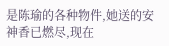是陈瑜的各种物件,她送的安神香已燃尽,现在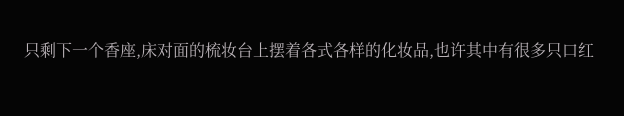只剩下一个香座,床对面的梳妆台上摆着各式各样的化妆品,也许其中有很多只口红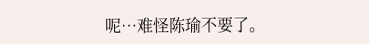呢…难怪陈瑜不要了。